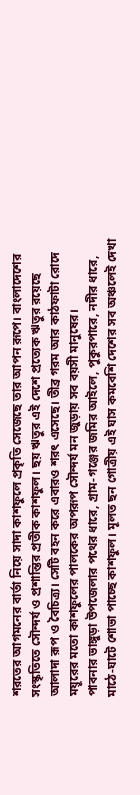শরতের আগমনের বার্তা নিয়ে সাদা কাশফুলে প্রকৃতি সেজেছে তার আপন রূপে। বাংলাদেশের সংস্কৃতিতে সৌন্দর্য ও প্রশান্তির প্রতীক কাশফুল। ছয় ঋতুর এই দেশে প্রত্যেক ঋতুর রয়েছে আলাদা রূপ ও বৈচিত্র্য। সেটি বহন করে এবারও শরৎ এসেছে। তীব্র গরম আর কাঠফাটা রোদে ময়ূরের মতো কাশফুলের পালকের অপরূপ সৌন্দর্য মন জুড়ায় সব বয়সী মানুষের।
পাবনার ভাঙ্গুড়া উপজেলার পথের ধারে, গ্রাম-গঞ্জের জমির আইলে, পুকুরপারে, নদীর ধারে, মাঠে-ঘাটে শোভা পাচ্ছে কাশফুল। মূলত ছন গোত্রীয় এই ঘাস কমবেশি দেশের সব অঞ্চলেই দেখা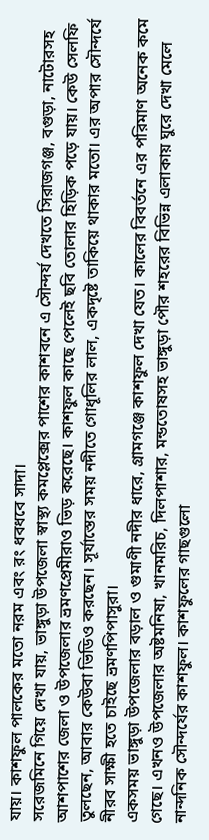যায়। কাশফুল পালকের মতো নরম এবং রং ধবধবে সাদা।
সরেজমিনে গিয়ে দেখা যায়, ভাঙ্গুড়া উপজেলা স্বাস্থ্য কমপ্লেক্সের পাশের কাশবনে এ সৌন্দর্য দেখতে সিরাজগঞ্জ, বগুড়া, নাটোরসহ আশপাশের জেলা ও উপজেলার ভ্রমণপ্রেমীরাও ভিড় করেছে। কাশফুল কাছে পেলেই ছবি তোলার হিড়িক পড়ে যায়। কেউ সেলফি তুলছেন, আবার কেউবা ভিডিও করছেন। সূর্যাস্তের সময় নদীতে গোধূলির লাল, একদৃষ্টে তাকিয়ে থাকার মতো। এর অপার সৌন্দর্যে নীরব সাক্ষী হতে চাইছে ভ্রমণপিপাসুরা।
একসময় ভাঙ্গুড়া উপজেলার বড়াল ও গুমাণী নদীর ধারে, গ্রামগঞ্জে কাশফুল দেখা যেত। কালের বিবর্তনে এর পরিমাণ অনেক কমে গেছে। এখনও উপজেলার অষ্টমনিষা, খানমরিচ, দিলপাশার, মন্ডতোষসহ ভাঙ্গুড়া পৌর শহরের বিভিন্ন এলাকায় ঘুরে দেখা মেলে নান্দনিক সৌন্দর্যের কাশফুল। কাশফুলের গাছগুলো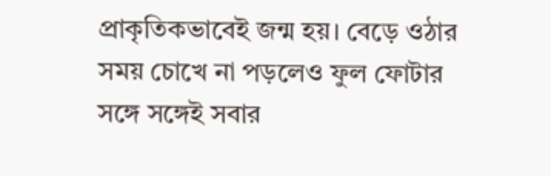প্রাকৃতিকভাবেই জন্ম হয়। বেড়ে ওঠার সময় চোখে না পড়লেও ফুল ফোটার সঙ্গে সঙ্গেই সবার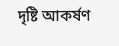দৃষ্টি আকর্ষণ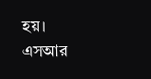হয়।
এসআর